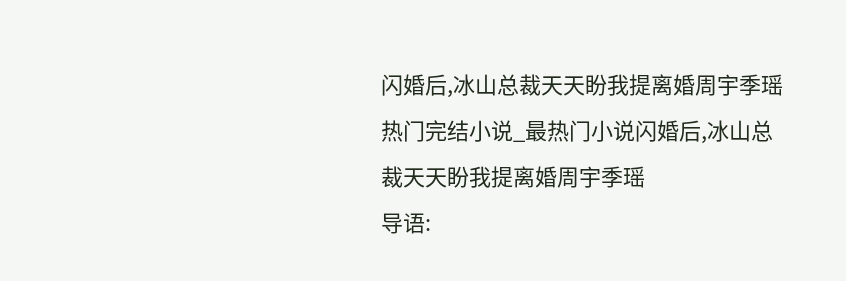闪婚后,冰山总裁天天盼我提离婚周宇季瑶热门完结小说_最热门小说闪婚后,冰山总裁天天盼我提离婚周宇季瑶
导语: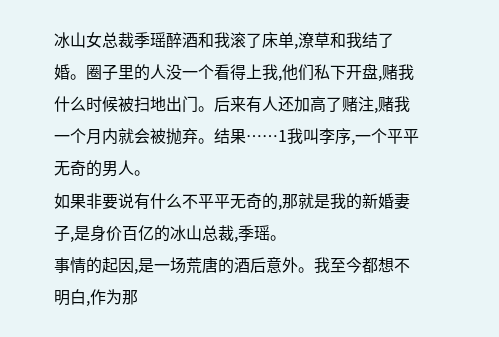冰山女总裁季瑶醉酒和我滚了床单,潦草和我结了婚。圈子里的人没一个看得上我,他们私下开盘,赌我什么时候被扫地出门。后来有人还加高了赌注,赌我一个月内就会被抛弃。结果……1我叫李序,一个平平无奇的男人。
如果非要说有什么不平平无奇的,那就是我的新婚妻子,是身价百亿的冰山总裁,季瑶。
事情的起因,是一场荒唐的酒后意外。我至今都想不明白,作为那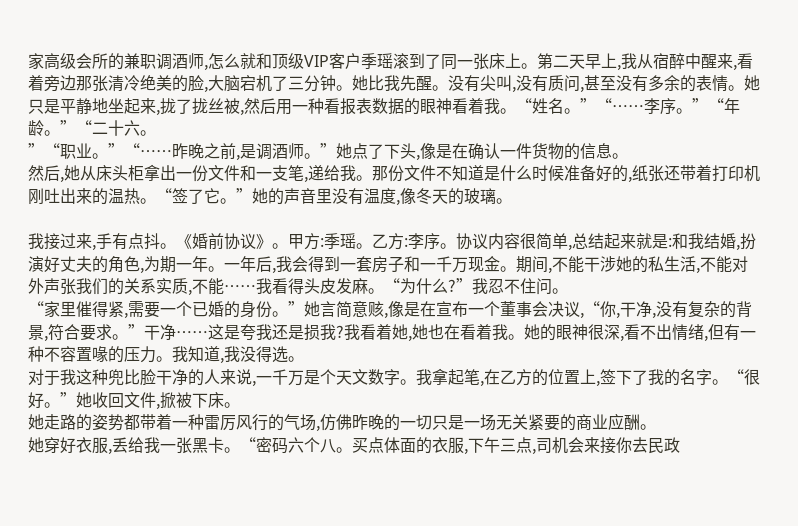家高级会所的兼职调酒师,怎么就和顶级VIP客户季瑶滚到了同一张床上。第二天早上,我从宿醉中醒来,看着旁边那张清冷绝美的脸,大脑宕机了三分钟。她比我先醒。没有尖叫,没有质问,甚至没有多余的表情。她只是平静地坐起来,拢了拢丝被,然后用一种看报表数据的眼神看着我。“姓名。”“……李序。”“年龄。”“二十六。
”“职业。”“……昨晚之前,是调酒师。”她点了下头,像是在确认一件货物的信息。
然后,她从床头柜拿出一份文件和一支笔,递给我。那份文件不知道是什么时候准备好的,纸张还带着打印机刚吐出来的温热。“签了它。”她的声音里没有温度,像冬天的玻璃。

我接过来,手有点抖。《婚前协议》。甲方:季瑶。乙方:李序。协议内容很简单,总结起来就是:和我结婚,扮演好丈夫的角色,为期一年。一年后,我会得到一套房子和一千万现金。期间,不能干涉她的私生活,不能对外声张我们的关系实质,不能……我看得头皮发麻。“为什么?”我忍不住问。
“家里催得紧,需要一个已婚的身份。”她言简意赅,像是在宣布一个董事会决议,“你,干净,没有复杂的背景,符合要求。”干净……这是夸我还是损我?我看着她,她也在看着我。她的眼神很深,看不出情绪,但有一种不容置喙的压力。我知道,我没得选。
对于我这种兜比脸干净的人来说,一千万是个天文数字。我拿起笔,在乙方的位置上,签下了我的名字。“很好。”她收回文件,掀被下床。
她走路的姿势都带着一种雷厉风行的气场,仿佛昨晚的一切只是一场无关紧要的商业应酬。
她穿好衣服,丢给我一张黑卡。“密码六个八。买点体面的衣服,下午三点,司机会来接你去民政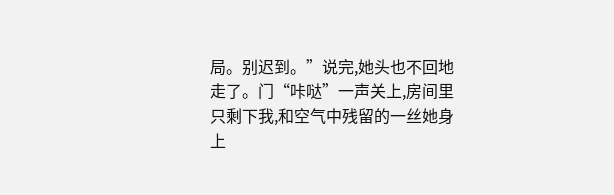局。别迟到。”说完,她头也不回地走了。门“咔哒”一声关上,房间里只剩下我,和空气中残留的一丝她身上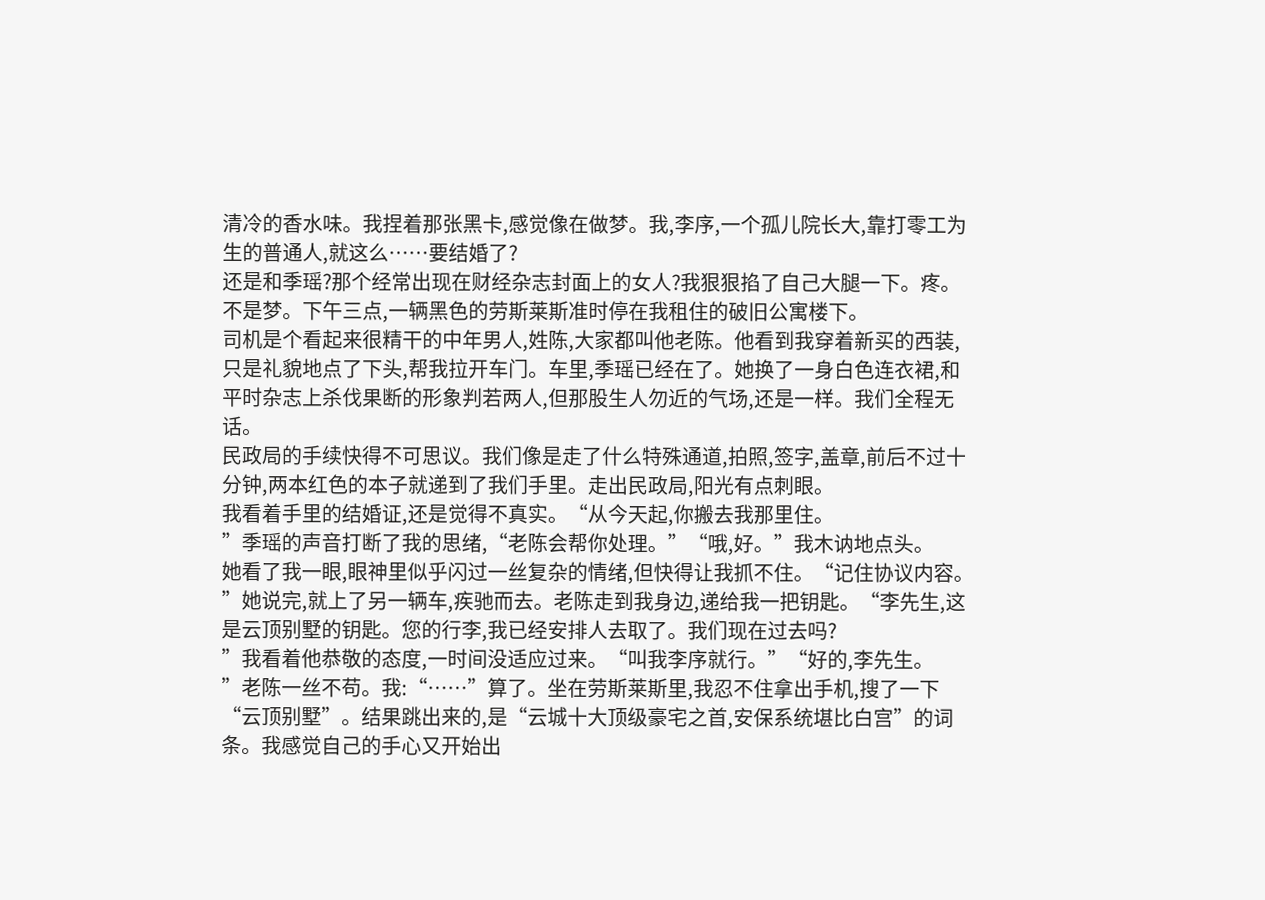清冷的香水味。我捏着那张黑卡,感觉像在做梦。我,李序,一个孤儿院长大,靠打零工为生的普通人,就这么……要结婚了?
还是和季瑶?那个经常出现在财经杂志封面上的女人?我狠狠掐了自己大腿一下。疼。
不是梦。下午三点,一辆黑色的劳斯莱斯准时停在我租住的破旧公寓楼下。
司机是个看起来很精干的中年男人,姓陈,大家都叫他老陈。他看到我穿着新买的西装,只是礼貌地点了下头,帮我拉开车门。车里,季瑶已经在了。她换了一身白色连衣裙,和平时杂志上杀伐果断的形象判若两人,但那股生人勿近的气场,还是一样。我们全程无话。
民政局的手续快得不可思议。我们像是走了什么特殊通道,拍照,签字,盖章,前后不过十分钟,两本红色的本子就递到了我们手里。走出民政局,阳光有点刺眼。
我看着手里的结婚证,还是觉得不真实。“从今天起,你搬去我那里住。
”季瑶的声音打断了我的思绪,“老陈会帮你处理。”“哦,好。”我木讷地点头。
她看了我一眼,眼神里似乎闪过一丝复杂的情绪,但快得让我抓不住。“记住协议内容。
”她说完,就上了另一辆车,疾驰而去。老陈走到我身边,递给我一把钥匙。“李先生,这是云顶别墅的钥匙。您的行李,我已经安排人去取了。我们现在过去吗?
”我看着他恭敬的态度,一时间没适应过来。“叫我李序就行。”“好的,李先生。
”老陈一丝不苟。我:“……”算了。坐在劳斯莱斯里,我忍不住拿出手机,搜了一下“云顶别墅”。结果跳出来的,是“云城十大顶级豪宅之首,安保系统堪比白宫”的词条。我感觉自己的手心又开始出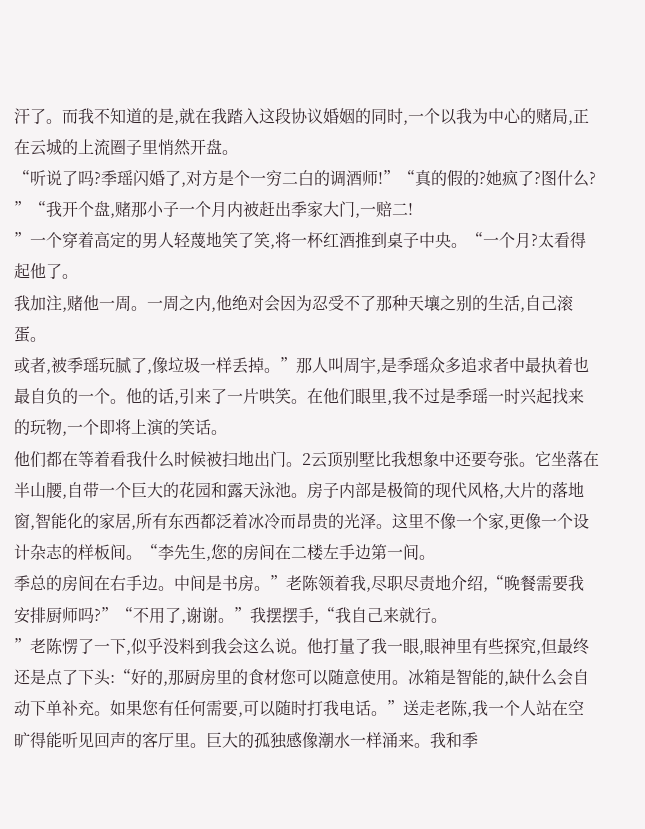汗了。而我不知道的是,就在我踏入这段协议婚姻的同时,一个以我为中心的赌局,正在云城的上流圈子里悄然开盘。
“听说了吗?季瑶闪婚了,对方是个一穷二白的调酒师!”“真的假的?她疯了?图什么?
”“我开个盘,赌那小子一个月内被赶出季家大门,一赔二!
”一个穿着高定的男人轻蔑地笑了笑,将一杯红酒推到桌子中央。“一个月?太看得起他了。
我加注,赌他一周。一周之内,他绝对会因为忍受不了那种天壤之别的生活,自己滚蛋。
或者,被季瑶玩腻了,像垃圾一样丢掉。”那人叫周宇,是季瑶众多追求者中最执着也最自负的一个。他的话,引来了一片哄笑。在他们眼里,我不过是季瑶一时兴起找来的玩物,一个即将上演的笑话。
他们都在等着看我什么时候被扫地出门。2云顶别墅比我想象中还要夸张。它坐落在半山腰,自带一个巨大的花园和露天泳池。房子内部是极简的现代风格,大片的落地窗,智能化的家居,所有东西都泛着冰冷而昂贵的光泽。这里不像一个家,更像一个设计杂志的样板间。“李先生,您的房间在二楼左手边第一间。
季总的房间在右手边。中间是书房。”老陈领着我,尽职尽责地介绍,“晚餐需要我安排厨师吗?”“不用了,谢谢。”我摆摆手,“我自己来就行。
”老陈愣了一下,似乎没料到我会这么说。他打量了我一眼,眼神里有些探究,但最终还是点了下头:“好的,那厨房里的食材您可以随意使用。冰箱是智能的,缺什么会自动下单补充。如果您有任何需要,可以随时打我电话。”送走老陈,我一个人站在空旷得能听见回声的客厅里。巨大的孤独感像潮水一样涌来。我和季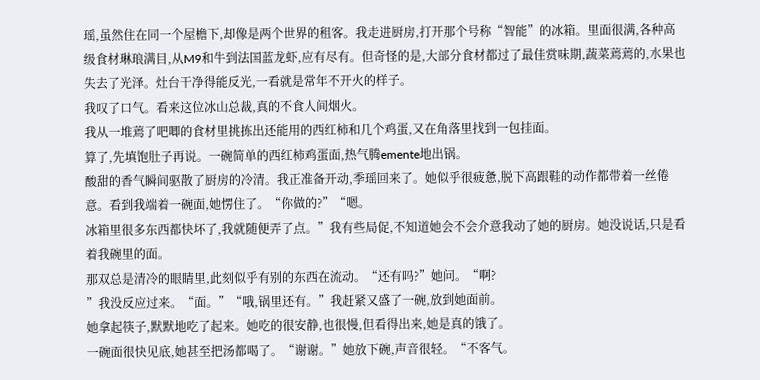瑶,虽然住在同一个屋檐下,却像是两个世界的租客。我走进厨房,打开那个号称“智能”的冰箱。里面很满,各种高级食材琳琅满目,从M9和牛到法国蓝龙虾,应有尽有。但奇怪的是,大部分食材都过了最佳赏味期,蔬菜蔫蔫的,水果也失去了光泽。灶台干净得能反光,一看就是常年不开火的样子。
我叹了口气。看来这位冰山总裁,真的不食人间烟火。
我从一堆蔫了吧唧的食材里挑拣出还能用的西红柿和几个鸡蛋,又在角落里找到一包挂面。
算了,先填饱肚子再说。一碗简单的西红柿鸡蛋面,热气腾emente地出锅。
酸甜的香气瞬间驱散了厨房的冷清。我正准备开动,季瑶回来了。她似乎很疲惫,脱下高跟鞋的动作都带着一丝倦意。看到我端着一碗面,她愣住了。“你做的?”“嗯。
冰箱里很多东西都快坏了,我就随便弄了点。”我有些局促,不知道她会不会介意我动了她的厨房。她没说话,只是看着我碗里的面。
那双总是清冷的眼睛里,此刻似乎有别的东西在流动。“还有吗?”她问。“啊?
”我没反应过来。“面。”“哦,锅里还有。”我赶紧又盛了一碗,放到她面前。
她拿起筷子,默默地吃了起来。她吃的很安静,也很慢,但看得出来,她是真的饿了。
一碗面很快见底,她甚至把汤都喝了。“谢谢。”她放下碗,声音很轻。“不客气。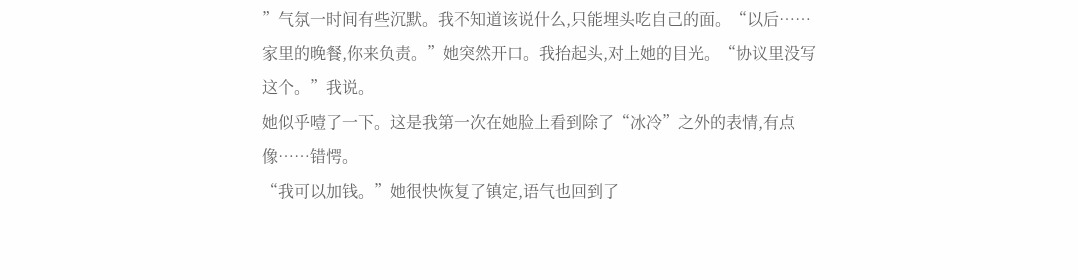”气氛一时间有些沉默。我不知道该说什么,只能埋头吃自己的面。“以后……家里的晚餐,你来负责。”她突然开口。我抬起头,对上她的目光。“协议里没写这个。”我说。
她似乎噎了一下。这是我第一次在她脸上看到除了“冰冷”之外的表情,有点像……错愕。
“我可以加钱。”她很快恢复了镇定,语气也回到了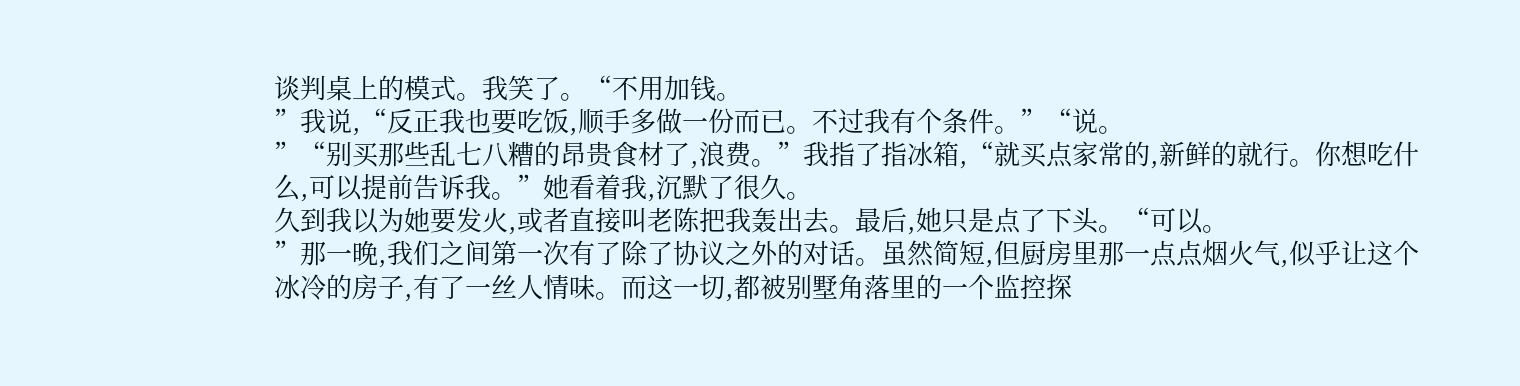谈判桌上的模式。我笑了。“不用加钱。
”我说,“反正我也要吃饭,顺手多做一份而已。不过我有个条件。”“说。
”“别买那些乱七八糟的昂贵食材了,浪费。”我指了指冰箱,“就买点家常的,新鲜的就行。你想吃什么,可以提前告诉我。”她看着我,沉默了很久。
久到我以为她要发火,或者直接叫老陈把我轰出去。最后,她只是点了下头。“可以。
”那一晚,我们之间第一次有了除了协议之外的对话。虽然简短,但厨房里那一点点烟火气,似乎让这个冰冷的房子,有了一丝人情味。而这一切,都被别墅角落里的一个监控探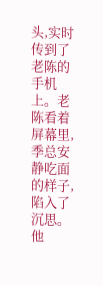头,实时传到了老陈的手机上。老陈看着屏幕里,季总安静吃面的样子,陷入了沉思。
他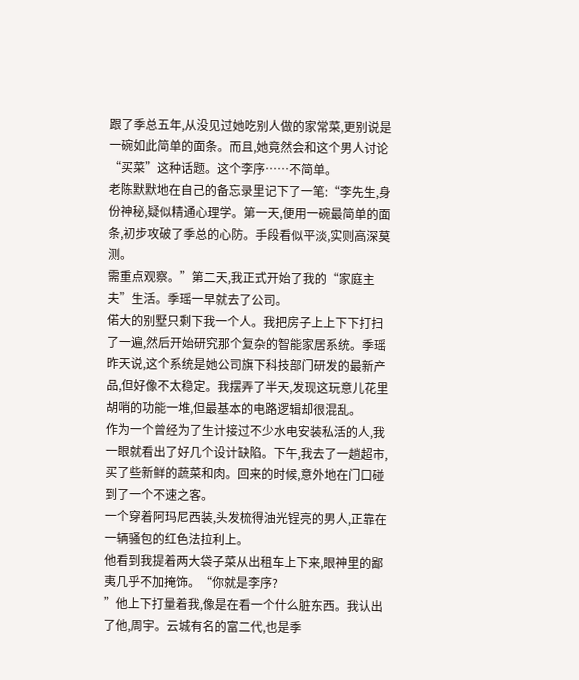跟了季总五年,从没见过她吃别人做的家常菜,更别说是一碗如此简单的面条。而且,她竟然会和这个男人讨论“买菜”这种话题。这个李序……不简单。
老陈默默地在自己的备忘录里记下了一笔:“李先生,身份神秘,疑似精通心理学。第一天,便用一碗最简单的面条,初步攻破了季总的心防。手段看似平淡,实则高深莫测。
需重点观察。”第二天,我正式开始了我的“家庭主夫”生活。季瑶一早就去了公司。
偌大的别墅只剩下我一个人。我把房子上上下下打扫了一遍,然后开始研究那个复杂的智能家居系统。季瑶昨天说,这个系统是她公司旗下科技部门研发的最新产品,但好像不太稳定。我摆弄了半天,发现这玩意儿花里胡哨的功能一堆,但最基本的电路逻辑却很混乱。
作为一个曾经为了生计接过不少水电安装私活的人,我一眼就看出了好几个设计缺陷。下午,我去了一趟超市,买了些新鲜的蔬菜和肉。回来的时候,意外地在门口碰到了一个不速之客。
一个穿着阿玛尼西装,头发梳得油光锃亮的男人,正靠在一辆骚包的红色法拉利上。
他看到我提着两大袋子菜从出租车上下来,眼神里的鄙夷几乎不加掩饰。“你就是李序?
”他上下打量着我,像是在看一个什么脏东西。我认出了他,周宇。云城有名的富二代,也是季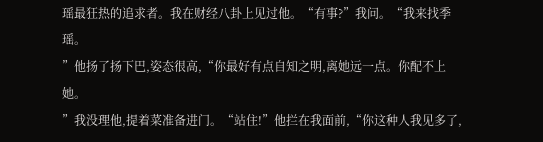瑶最狂热的追求者。我在财经八卦上见过他。“有事?”我问。“我来找季瑶。
”他扬了扬下巴,姿态很高,“你最好有点自知之明,离她远一点。你配不上她。
”我没理他,提着菜准备进门。“站住!”他拦在我面前,“你这种人我见多了,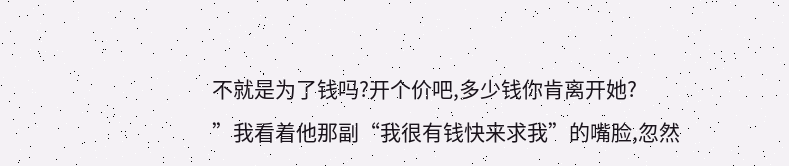不就是为了钱吗?开个价吧,多少钱你肯离开她?
”我看着他那副“我很有钱快来求我”的嘴脸,忽然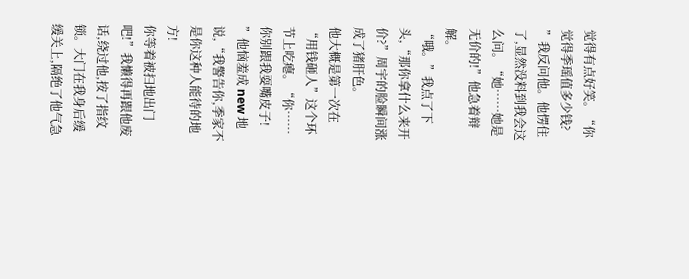觉得有点好笑。“你觉得季瑶值多少钱?
”我反问他。他愣住了,显然没料到我会这么问。“她……她是无价的!”他急着辩解。
“哦。”我点了下头,“那你拿什么来开价?”周宇的脸瞬间涨成了猪肝色。
他大概是第一次在“用钱砸人”这个环节上吃瘪。“你……你别跟我耍嘴皮子!
”他恼羞成 new 地说,“我警告你,季家不是你这种人能待的地方!
你等着被扫地出门吧!”我懒得再跟他废话,绕过他,按了指纹锁。大门在我身后缓缓关上,隔绝了他气急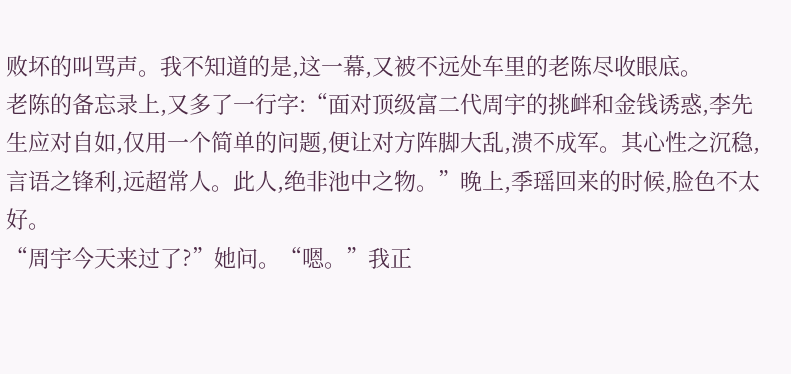败坏的叫骂声。我不知道的是,这一幕,又被不远处车里的老陈尽收眼底。
老陈的备忘录上,又多了一行字:“面对顶级富二代周宇的挑衅和金钱诱惑,李先生应对自如,仅用一个简单的问题,便让对方阵脚大乱,溃不成军。其心性之沉稳,言语之锋利,远超常人。此人,绝非池中之物。”晚上,季瑶回来的时候,脸色不太好。
“周宇今天来过了?”她问。“嗯。”我正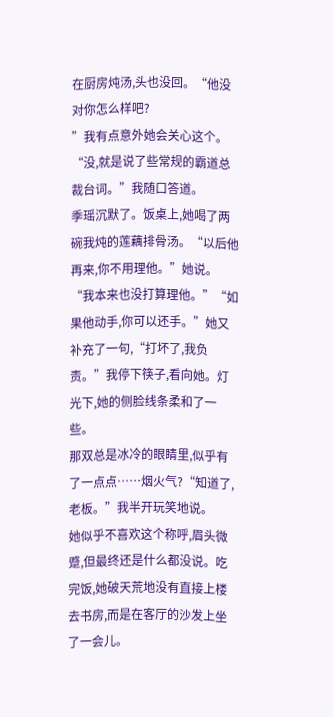在厨房炖汤,头也没回。“他没对你怎么样吧?
”我有点意外她会关心这个。“没,就是说了些常规的霸道总裁台词。”我随口答道。
季瑶沉默了。饭桌上,她喝了两碗我炖的莲藕排骨汤。“以后他再来,你不用理他。”她说。
“我本来也没打算理他。”“如果他动手,你可以还手。”她又补充了一句,“打坏了,我负责。”我停下筷子,看向她。灯光下,她的侧脸线条柔和了一些。
那双总是冰冷的眼睛里,似乎有了一点点……烟火气?“知道了,老板。”我半开玩笑地说。
她似乎不喜欢这个称呼,眉头微蹙,但最终还是什么都没说。吃完饭,她破天荒地没有直接上楼去书房,而是在客厅的沙发上坐了一会儿。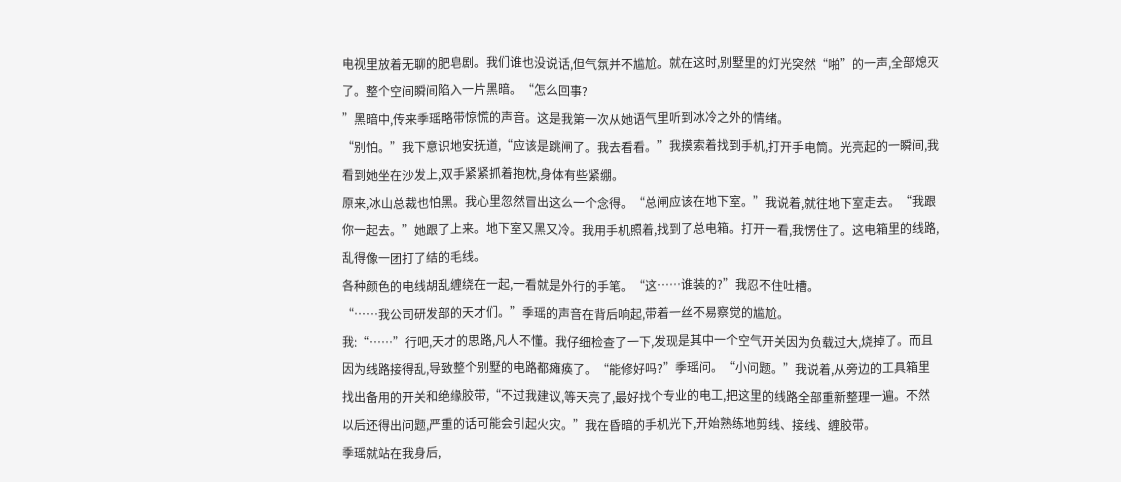电视里放着无聊的肥皂剧。我们谁也没说话,但气氛并不尴尬。就在这时,别墅里的灯光突然“啪”的一声,全部熄灭了。整个空间瞬间陷入一片黑暗。“怎么回事?
”黑暗中,传来季瑶略带惊慌的声音。这是我第一次从她语气里听到冰冷之外的情绪。
“别怕。”我下意识地安抚道,“应该是跳闸了。我去看看。”我摸索着找到手机,打开手电筒。光亮起的一瞬间,我看到她坐在沙发上,双手紧紧抓着抱枕,身体有些紧绷。
原来,冰山总裁也怕黑。我心里忽然冒出这么一个念得。“总闸应该在地下室。”我说着,就往地下室走去。“我跟你一起去。”她跟了上来。地下室又黑又冷。我用手机照着,找到了总电箱。打开一看,我愣住了。这电箱里的线路,乱得像一团打了结的毛线。
各种颜色的电线胡乱缠绕在一起,一看就是外行的手笔。“这……谁装的?”我忍不住吐槽。
“……我公司研发部的天才们。”季瑶的声音在背后响起,带着一丝不易察觉的尴尬。
我:“……”行吧,天才的思路,凡人不懂。我仔细检查了一下,发现是其中一个空气开关因为负载过大,烧掉了。而且因为线路接得乱,导致整个别墅的电路都瘫痪了。“能修好吗?”季瑶问。“小问题。”我说着,从旁边的工具箱里找出备用的开关和绝缘胶带,“不过我建议,等天亮了,最好找个专业的电工,把这里的线路全部重新整理一遍。不然以后还得出问题,严重的话可能会引起火灾。”我在昏暗的手机光下,开始熟练地剪线、接线、缠胶带。
季瑶就站在我身后,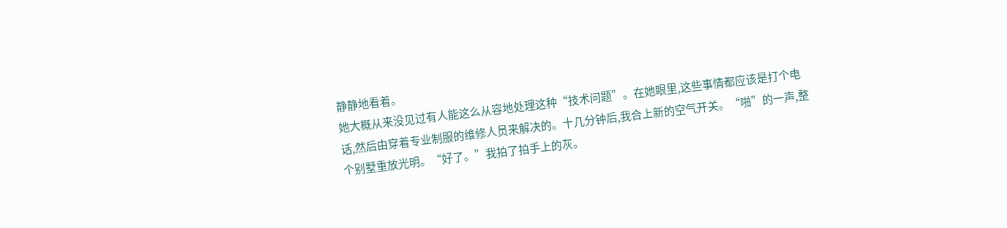静静地看着。
她大概从来没见过有人能这么从容地处理这种“技术问题”。在她眼里,这些事情都应该是打个电话,然后由穿着专业制服的维修人员来解决的。十几分钟后,我合上新的空气开关。“啪”的一声,整个别墅重放光明。“好了。”我拍了拍手上的灰。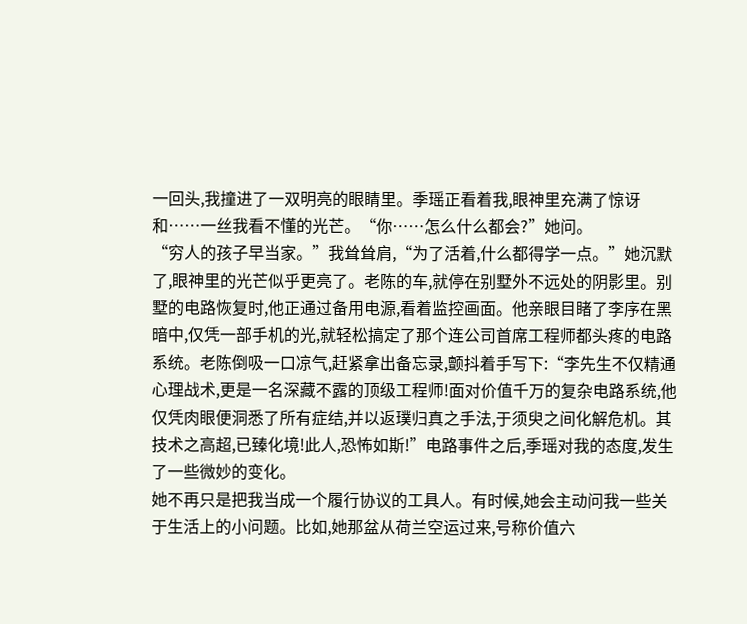一回头,我撞进了一双明亮的眼睛里。季瑶正看着我,眼神里充满了惊讶和……一丝我看不懂的光芒。“你……怎么什么都会?”她问。
“穷人的孩子早当家。”我耸耸肩,“为了活着,什么都得学一点。”她沉默了,眼神里的光芒似乎更亮了。老陈的车,就停在别墅外不远处的阴影里。别墅的电路恢复时,他正通过备用电源,看着监控画面。他亲眼目睹了李序在黑暗中,仅凭一部手机的光,就轻松搞定了那个连公司首席工程师都头疼的电路系统。老陈倒吸一口凉气,赶紧拿出备忘录,颤抖着手写下:“李先生不仅精通心理战术,更是一名深藏不露的顶级工程师!面对价值千万的复杂电路系统,他仅凭肉眼便洞悉了所有症结,并以返璞归真之手法,于须臾之间化解危机。其技术之高超,已臻化境!此人,恐怖如斯!”电路事件之后,季瑶对我的态度,发生了一些微妙的变化。
她不再只是把我当成一个履行协议的工具人。有时候,她会主动问我一些关于生活上的小问题。比如,她那盆从荷兰空运过来,号称价值六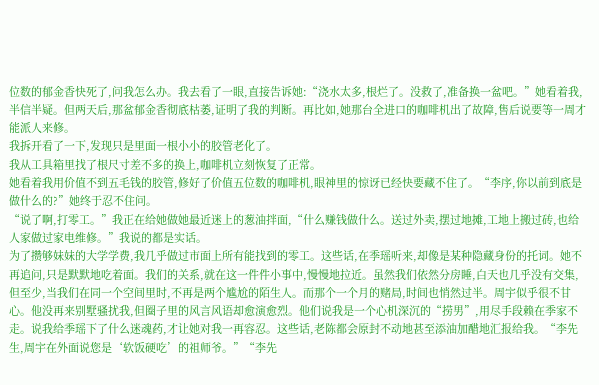位数的郁金香快死了,问我怎么办。我去看了一眼,直接告诉她:“浇水太多,根烂了。没救了,准备换一盆吧。”她看着我,半信半疑。但两天后,那盆郁金香彻底枯萎,证明了我的判断。再比如,她那台全进口的咖啡机出了故障,售后说要等一周才能派人来修。
我拆开看了一下,发现只是里面一根小小的胶管老化了。
我从工具箱里找了根尺寸差不多的换上,咖啡机立刻恢复了正常。
她看着我用价值不到五毛钱的胶管,修好了价值五位数的咖啡机,眼神里的惊讶已经快要藏不住了。“李序,你以前到底是做什么的?”她终于忍不住问。
“说了啊,打零工。”我正在给她做她最近迷上的葱油拌面,“什么赚钱做什么。送过外卖,摆过地摊,工地上搬过砖,也给人家做过家电维修。”我说的都是实话。
为了攒够妹妹的大学学费,我几乎做过市面上所有能找到的零工。这些话,在季瑶听来,却像是某种隐藏身份的托词。她不再追问,只是默默地吃着面。我们的关系,就在这一件件小事中,慢慢地拉近。虽然我们依然分房睡,白天也几乎没有交集,但至少,当我们在同一个空间里时,不再是两个尴尬的陌生人。而那个一个月的赌局,时间也悄然过半。周宇似乎很不甘心。他没再来别墅骚扰我,但圈子里的风言风语却愈演愈烈。他们说我是一个心机深沉的“捞男”,用尽手段赖在季家不走。说我给季瑶下了什么迷魂药,才让她对我一再容忍。这些话,老陈都会原封不动地甚至添油加醋地汇报给我。“李先生,周宇在外面说您是‘软饭硬吃’的祖师爷。”“李先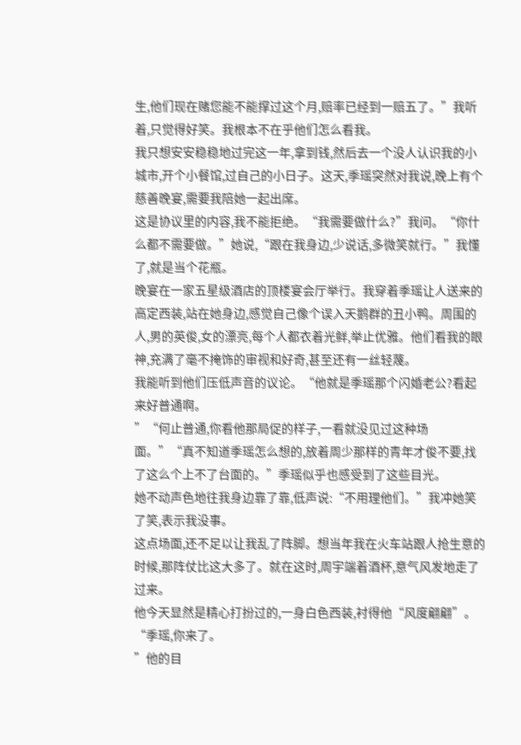生,他们现在赌您能不能撑过这个月,赔率已经到一赔五了。”我听着,只觉得好笑。我根本不在乎他们怎么看我。
我只想安安稳稳地过完这一年,拿到钱,然后去一个没人认识我的小城市,开个小餐馆,过自己的小日子。这天,季瑶突然对我说,晚上有个慈善晚宴,需要我陪她一起出席。
这是协议里的内容,我不能拒绝。“我需要做什么?”我问。“你什么都不需要做。”她说,“跟在我身边,少说话,多微笑就行。”我懂了,就是当个花瓶。
晚宴在一家五星级酒店的顶楼宴会厅举行。我穿着季瑶让人送来的高定西装,站在她身边,感觉自己像个误入天鹅群的丑小鸭。周围的人,男的英俊,女的漂亮,每个人都衣着光鲜,举止优雅。他们看我的眼神,充满了毫不掩饰的审视和好奇,甚至还有一丝轻蔑。
我能听到他们压低声音的议论。“他就是季瑶那个闪婚老公?看起来好普通啊。
”“何止普通,你看他那局促的样子,一看就没见过这种场面。”“真不知道季瑶怎么想的,放着周少那样的青年才俊不要,找了这么个上不了台面的。”季瑶似乎也感受到了这些目光。
她不动声色地往我身边靠了靠,低声说:“不用理他们。”我冲她笑了笑,表示我没事。
这点场面,还不足以让我乱了阵脚。想当年我在火车站跟人抢生意的时候,那阵仗比这大多了。就在这时,周宇端着酒杯,意气风发地走了过来。
他今天显然是精心打扮过的,一身白色西装,衬得他“风度翩翩”。“季瑶,你来了。
”他的目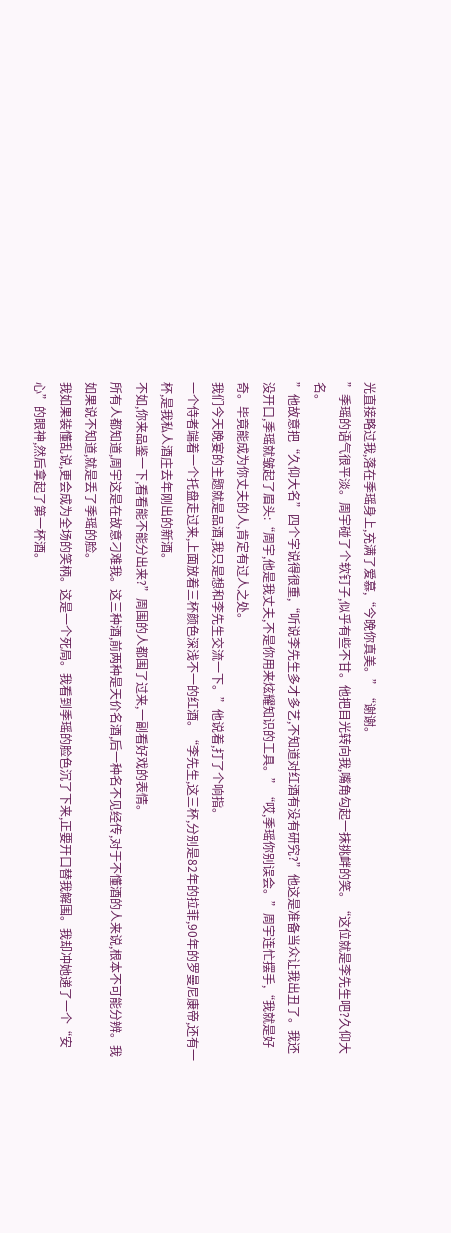光直接略过我,落在季瑶身上,充满了爱慕,“今晚你真美。”“谢谢。
”季瑶的语气很平淡。周宇碰了个软钉子,似乎有些不甘。他把目光转向我,嘴角勾起一抹挑衅的笑。“这位就是李先生吧?久仰大名。
”他故意把“久仰大名”四个字说得很重,“听说李先生多才多艺,不知道对红酒有没有研究?”他这是准备当众让我出丑了。我还没开口,季瑶就皱起了眉头:“周宇,他是我丈夫,不是你用来炫耀知识的工具。”“哎,季瑶你别误会。”周宇连忙摆手,“我就是好奇。毕竟能成为你丈夫的人,肯定有过人之处。
我们今天晚宴的主题就是品酒,我只是想和李先生交流一下。”他说着,打了个响指。
一个侍者端着一个托盘走过来,上面放着三杯颜色深浅不一的红酒。“李先生,这三杯,分别是82年的拉菲,90年的罗曼尼康帝,还有一杯,是我私人酒庄去年刚出的新酒。
不如,你来品鉴一下,看看能不能分出来?”周围的人都围了过来,一副看好戏的表情。
所有人都知道,周宇这是在故意刁难我。这三种酒,前两种是天价名酒,后一种名不见经传,对于不懂酒的人来说,根本不可能分辨。我如果说不知道,就是丢了季瑶的脸。
我如果装懂乱说,更会成为全场的笑柄。这是一个死局。我看到季瑶的脸色沉了下来,正要开口替我解围。我却冲她递了一个“安心”的眼神,然后拿起了第一杯酒。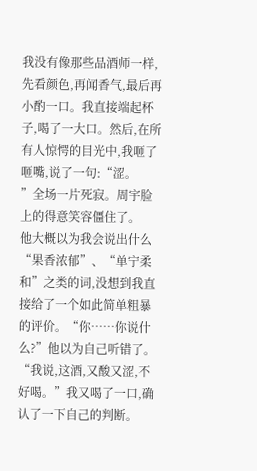我没有像那些品酒师一样,先看颜色,再闻香气,最后再小酌一口。我直接端起杯子,喝了一大口。然后,在所有人惊愕的目光中,我咂了咂嘴,说了一句:“涩。
”全场一片死寂。周宇脸上的得意笑容僵住了。
他大概以为我会说出什么“果香浓郁”、“单宁柔和”之类的词,没想到我直接给了一个如此简单粗暴的评价。“你……你说什么?”他以为自己听错了。
“我说,这酒,又酸又涩,不好喝。”我又喝了一口,确认了一下自己的判断。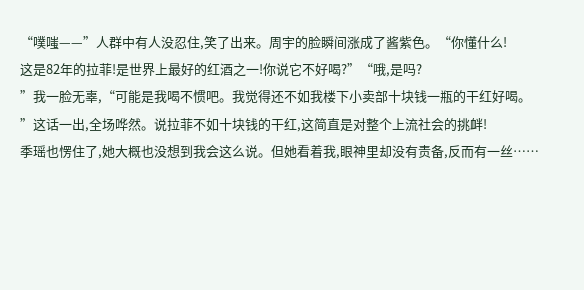“噗嗤——”人群中有人没忍住,笑了出来。周宇的脸瞬间涨成了酱紫色。“你懂什么!
这是82年的拉菲!是世界上最好的红酒之一!你说它不好喝?”“哦,是吗?
”我一脸无辜,“可能是我喝不惯吧。我觉得还不如我楼下小卖部十块钱一瓶的干红好喝。
”这话一出,全场哗然。说拉菲不如十块钱的干红,这简直是对整个上流社会的挑衅!
季瑶也愣住了,她大概也没想到我会这么说。但她看着我,眼神里却没有责备,反而有一丝……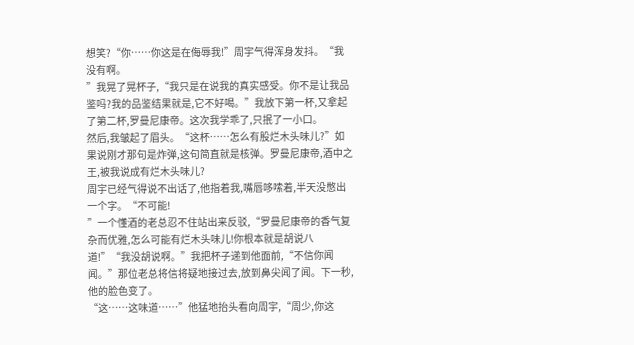想笑?“你……你这是在侮辱我!”周宇气得浑身发抖。“我没有啊。
”我晃了晃杯子,“我只是在说我的真实感受。你不是让我品鉴吗?我的品鉴结果就是,它不好喝。”我放下第一杯,又拿起了第二杯,罗曼尼康帝。这次我学乖了,只抿了一小口。
然后,我皱起了眉头。“这杯……怎么有股烂木头味儿?”如果说刚才那句是炸弹,这句简直就是核弹。罗曼尼康帝,酒中之王,被我说成有烂木头味儿?
周宇已经气得说不出话了,他指着我,嘴唇哆嗦着,半天没憋出一个字。“不可能!
”一个懂酒的老总忍不住站出来反驳,“罗曼尼康帝的香气复杂而优雅,怎么可能有烂木头味儿!你根本就是胡说八道!”“我没胡说啊。”我把杯子递到他面前,“不信你闻闻。”那位老总将信将疑地接过去,放到鼻尖闻了闻。下一秒,他的脸色变了。
“这……这味道……”他猛地抬头看向周宇,“周少,你这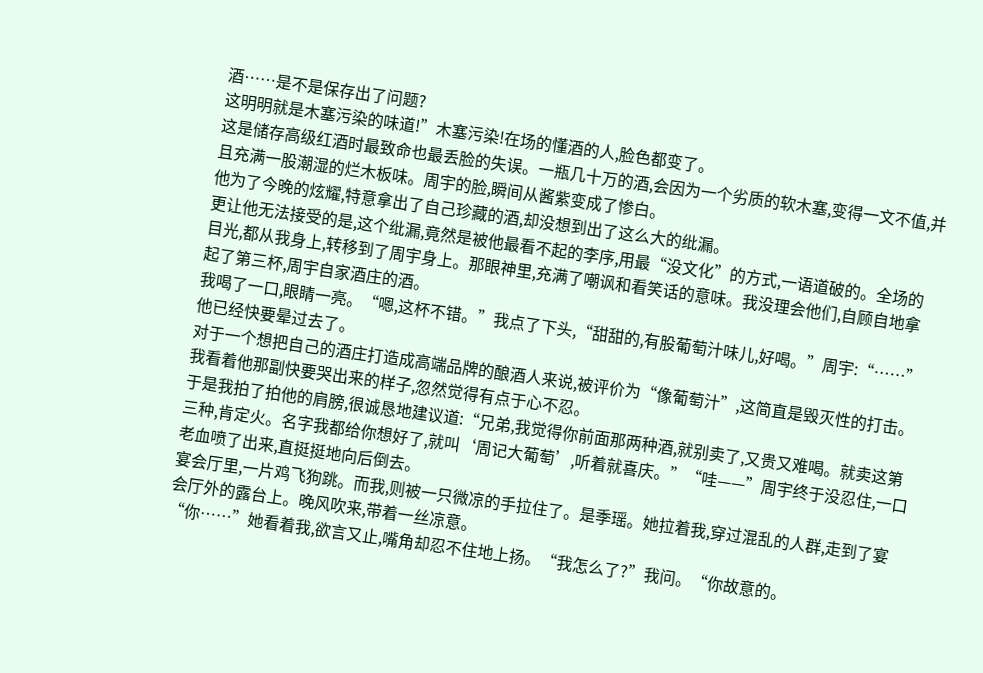酒……是不是保存出了问题?
这明明就是木塞污染的味道!”木塞污染!在场的懂酒的人,脸色都变了。
这是储存高级红酒时最致命也最丢脸的失误。一瓶几十万的酒,会因为一个劣质的软木塞,变得一文不值,并且充满一股潮湿的烂木板味。周宇的脸,瞬间从酱紫变成了惨白。
他为了今晚的炫耀,特意拿出了自己珍藏的酒,却没想到出了这么大的纰漏。
更让他无法接受的是,这个纰漏,竟然是被他最看不起的李序,用最“没文化”的方式,一语道破的。全场的目光,都从我身上,转移到了周宇身上。那眼神里,充满了嘲讽和看笑话的意味。我没理会他们,自顾自地拿起了第三杯,周宇自家酒庄的酒。
我喝了一口,眼睛一亮。“嗯,这杯不错。”我点了下头,“甜甜的,有股葡萄汁味儿,好喝。”周宇:“……”他已经快要晕过去了。
对于一个想把自己的酒庄打造成高端品牌的酿酒人来说,被评价为“像葡萄汁”,这简直是毁灭性的打击。我看着他那副快要哭出来的样子,忽然觉得有点于心不忍。
于是我拍了拍他的肩膀,很诚恳地建议道:“兄弟,我觉得你前面那两种酒,就别卖了,又贵又难喝。就卖这第三种,肯定火。名字我都给你想好了,就叫‘周记大葡萄’,听着就喜庆。”“哇——”周宇终于没忍住,一口老血喷了出来,直挺挺地向后倒去。
宴会厅里,一片鸡飞狗跳。而我,则被一只微凉的手拉住了。是季瑶。她拉着我,穿过混乱的人群,走到了宴会厅外的露台上。晚风吹来,带着一丝凉意。
“你……”她看着我,欲言又止,嘴角却忍不住地上扬。“我怎么了?”我问。“你故意的。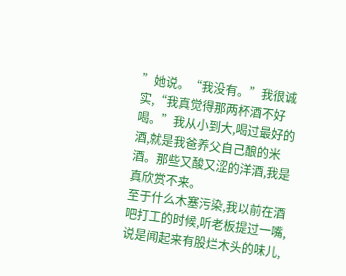”她说。“我没有。”我很诚实,“我真觉得那两杯酒不好喝。”我从小到大,喝过最好的酒,就是我爸养父自己酿的米酒。那些又酸又涩的洋酒,我是真欣赏不来。
至于什么木塞污染,我以前在酒吧打工的时候,听老板提过一嘴,说是闻起来有股烂木头的味儿,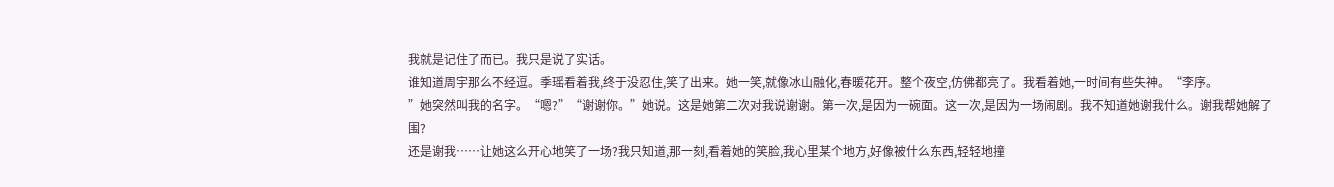我就是记住了而已。我只是说了实话。
谁知道周宇那么不经逗。季瑶看着我,终于没忍住,笑了出来。她一笑,就像冰山融化,春暖花开。整个夜空,仿佛都亮了。我看着她,一时间有些失神。“李序。
”她突然叫我的名字。“嗯?”“谢谢你。”她说。这是她第二次对我说谢谢。第一次,是因为一碗面。这一次,是因为一场闹剧。我不知道她谢我什么。谢我帮她解了围?
还是谢我……让她这么开心地笑了一场?我只知道,那一刻,看着她的笑脸,我心里某个地方,好像被什么东西,轻轻地撞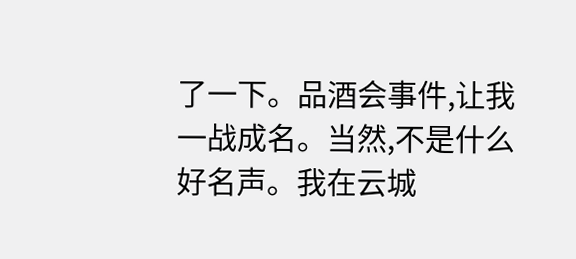了一下。品酒会事件,让我一战成名。当然,不是什么好名声。我在云城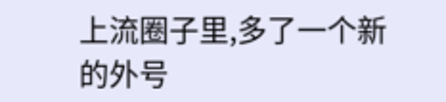上流圈子里,多了一个新的外号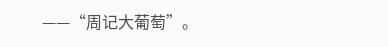——“周记大葡萄”。